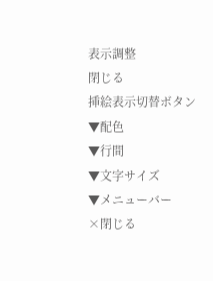表示調整
閉じる
挿絵表示切替ボタン
▼配色
▼行間
▼文字サイズ
▼メニューバー
×閉じる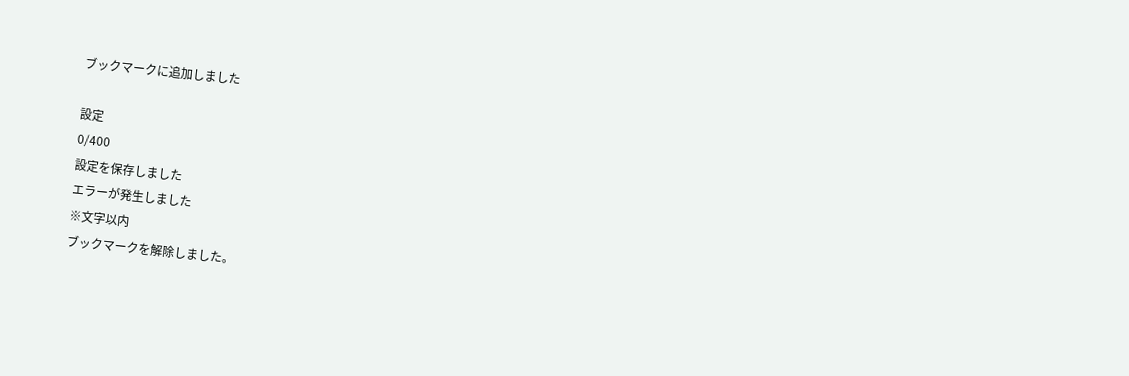ブックマークに追加しました

設定
0/400
設定を保存しました
エラーが発生しました
※文字以内
ブックマークを解除しました。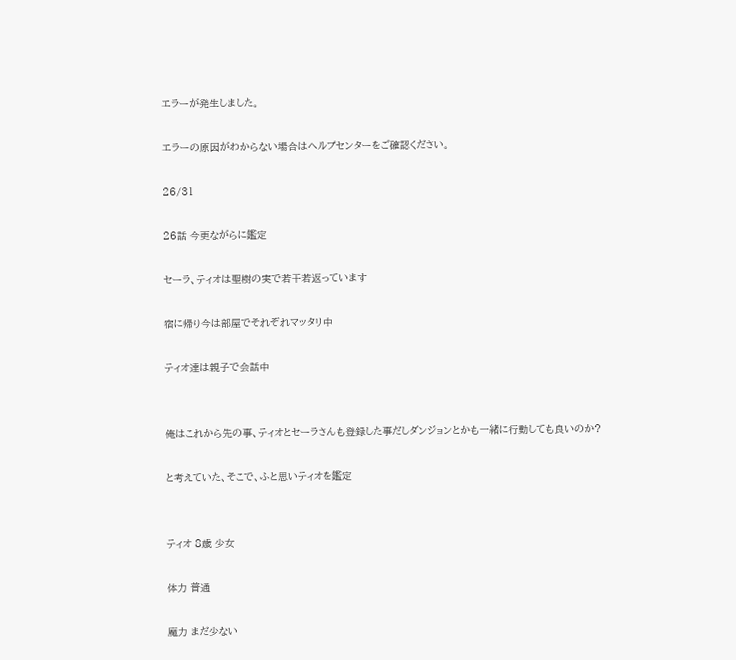エラーが発生しました。

エラーの原因がわからない場合はヘルプセンターをご確認ください。

26/31

26話 今更ながらに鑑定

セーラ、ティオは聖樹の実で若干若返っています

宿に帰り今は部屋でそれぞれマッタリ中

ティオ達は親子で会話中


俺はこれから先の事、ティオとセーラさんも登録した事だしダンジョンとかも一緒に行動しても良いのか?

と考えていた、そこで、ふと思いティオを鑑定


ティオ 8歳 少女

体力 普通

魔力 まだ少ない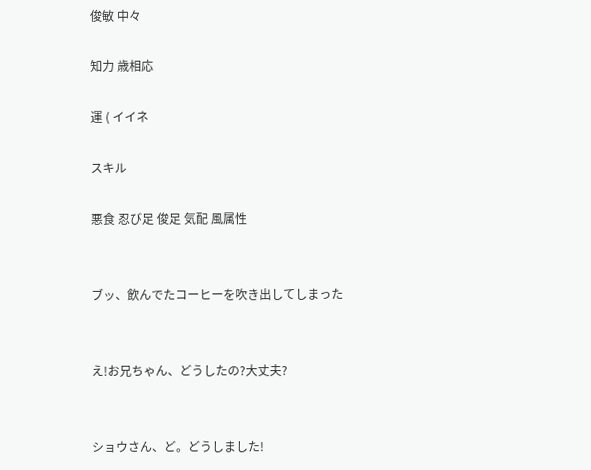俊敏 中々

知力 歳相応

運 ( イイネ

スキル

悪食 忍び足 俊足 気配 風属性


ブッ、飲んでたコーヒーを吹き出してしまった


え!お兄ちゃん、どうしたの?大丈夫?


ショウさん、ど。どうしました!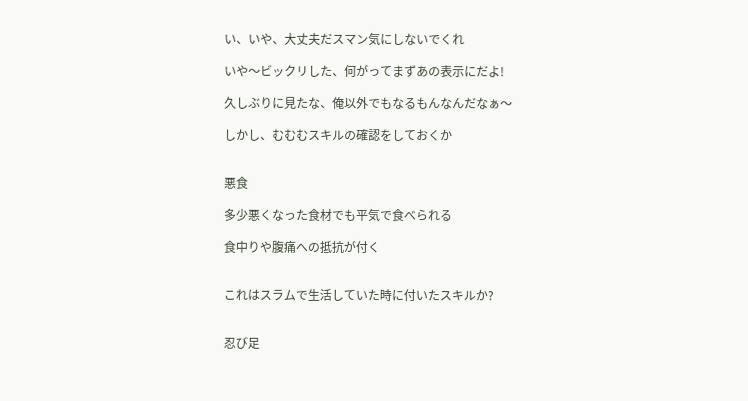い、いや、大丈夫だスマン気にしないでくれ

いや〜ビックリした、何がってまずあの表示にだよ!

久しぶりに見たな、俺以外でもなるもんなんだなぁ〜

しかし、むむむスキルの確認をしておくか


悪食

多少悪くなった食材でも平気で食べられる

食中りや腹痛への抵抗が付く


これはスラムで生活していた時に付いたスキルか?


忍び足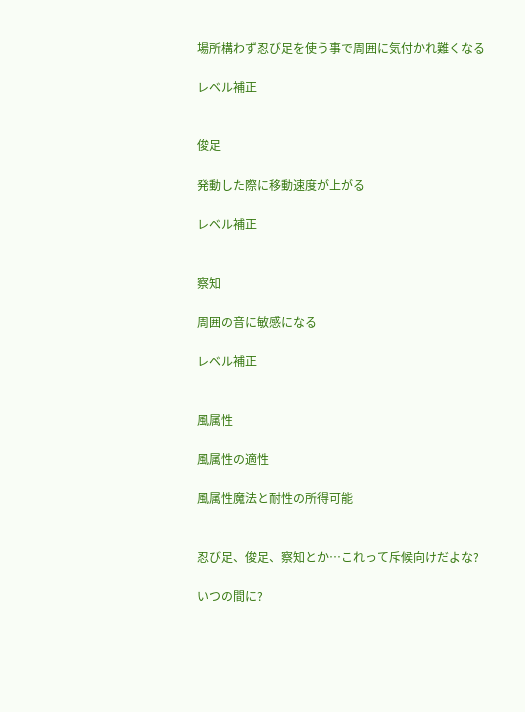場所構わず忍び足を使う事で周囲に気付かれ難くなる

レベル補正


俊足

発動した際に移動速度が上がる

レベル補正


察知

周囲の音に敏感になる

レベル補正


風属性

風属性の適性

風属性魔法と耐性の所得可能


忍び足、俊足、察知とか…これって斥候向けだよな?

いつの間に?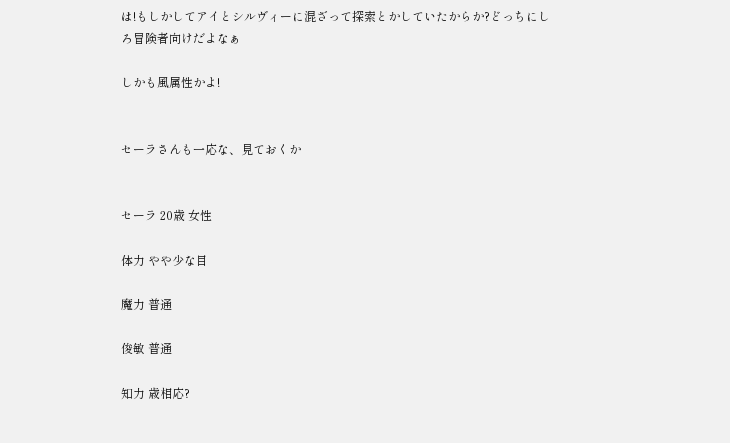は!もしかしてアイとシルヴィーに混ざって探索とかしていたからか?どっちにしろ冒険者向けだよなぁ

しかも風属性かよ!


セーラさんも一応な、見ておくか


セーラ 20歳 女性

体力 やや少な目

魔力 普通

俊敏 普通

知力 歳相応?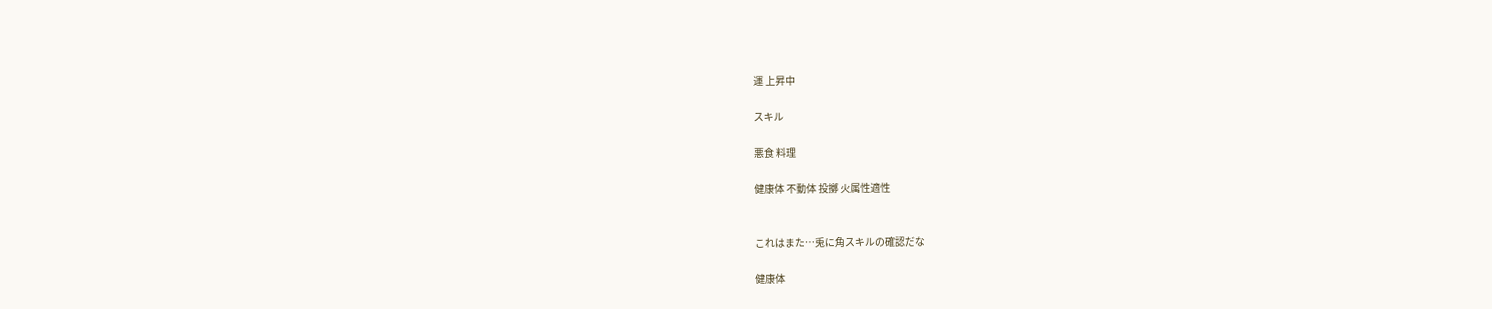運 上昇中

スキル

悪食 料理

健康体 不動体 投擲 火属性適性


これはまた…兎に角スキルの確認だな

健康体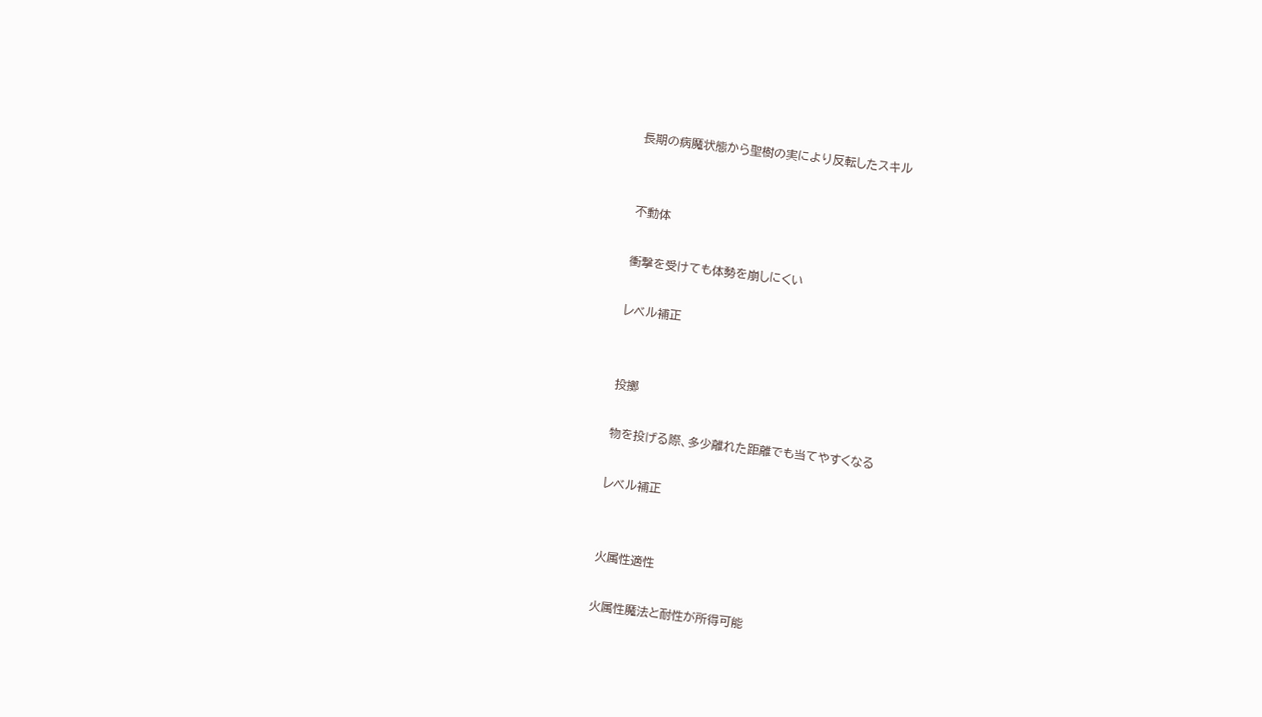長期の病魔状態から聖樹の実により反転したスキル


不動体

衝撃を受けても体勢を崩しにくい

レベル補正


投擲

物を投げる際、多少離れた距離でも当てやすくなる

レベル補正


火属性適性

火属性魔法と耐性が所得可能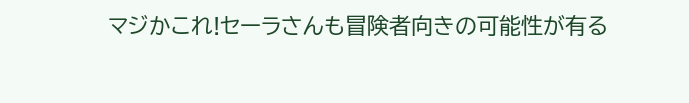マジかこれ!セーラさんも冒険者向きの可能性が有る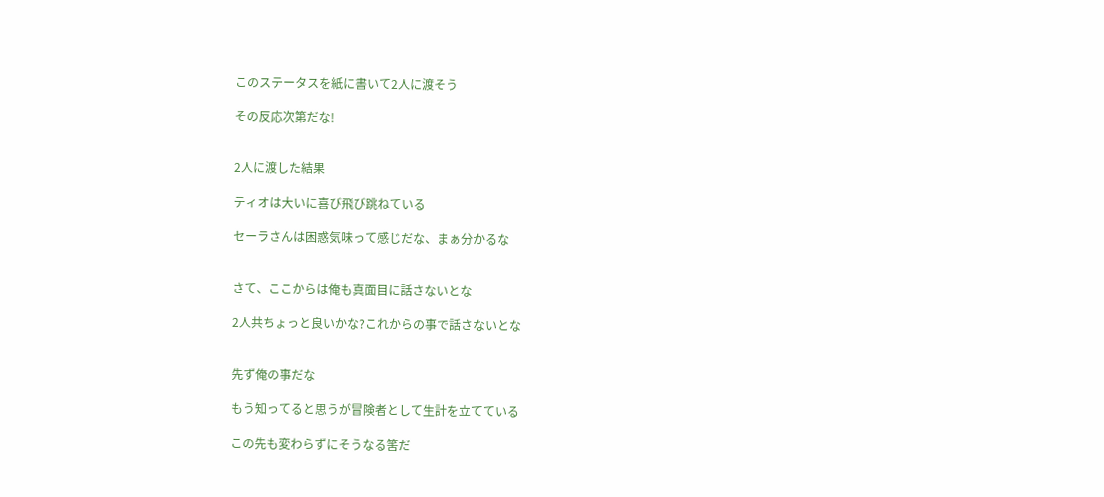このステータスを紙に書いて2人に渡そう

その反応次第だな!


2人に渡した結果

ティオは大いに喜び飛び跳ねている

セーラさんは困惑気味って感じだな、まぁ分かるな


さて、ここからは俺も真面目に話さないとな

2人共ちょっと良いかな?これからの事で話さないとな


先ず俺の事だな

もう知ってると思うが冒険者として生計を立てている

この先も変わらずにそうなる筈だ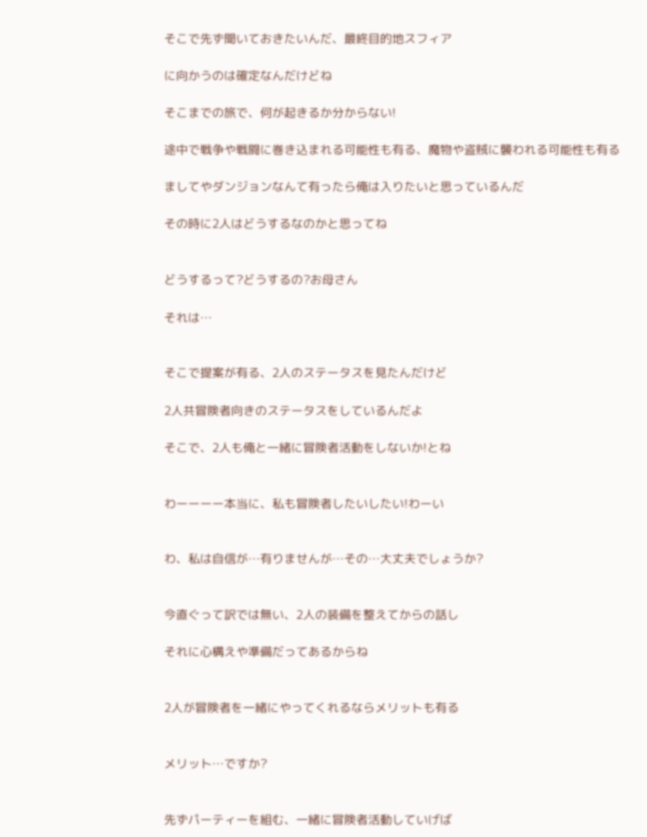そこで先ず聞いておきたいんだ、最終目的地スフィア

に向かうのは確定なんだけどね

そこまでの旅で、何が起きるか分からない!

途中で戦争や戦闘に巻き込まれる可能性も有る、魔物や盗賊に襲われる可能性も有る

ましてやダンジョンなんて有ったら俺は入りたいと思っているんだ

その時に2人はどうするなのかと思ってね


どうするって?どうするの?お母さん

それは…


そこで提案が有る、2人のステータスを見たんだけど

2人共冒険者向きのステータスをしているんだよ

そこで、2人も俺と一緒に冒険者活動をしないか!とね


わーーーー本当に、私も冒険者したいしたい!わーい


わ、私は自信が…有りませんが…その…大丈夫でしょうか?


今直ぐって訳では無い、2人の装備を整えてからの話し

それに心構えや準備だってあるからね


2人が冒険者を一緒にやってくれるならメリットも有る


メリット…ですか?


先ずパーティーを組む、一緒に冒険者活動していげば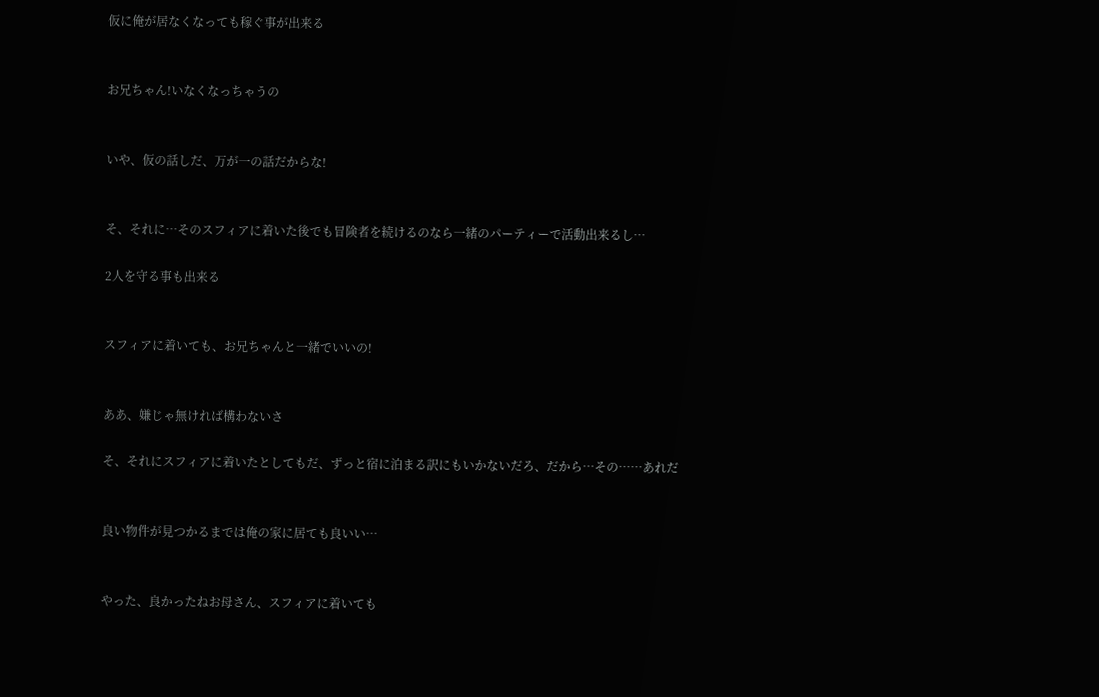仮に俺が居なくなっても稼ぐ事が出来る


お兄ちゃん!いなくなっちゃうの


いや、仮の話しだ、万が一の話だからな!


そ、それに…そのスフィアに着いた後でも冒険者を続けるのなら一緒のパーティーで活動出来るし…

2人を守る事も出来る


スフィアに着いても、お兄ちゃんと一緒でいいの!


ああ、嫌じゃ無ければ構わないさ

そ、それにスフィアに着いたとしてもだ、ずっと宿に泊まる訳にもいかないだろ、だから…その……あれだ


良い物件が見つかるまでは俺の家に居ても良いい…


やった、良かったねお母さん、スフィアに着いても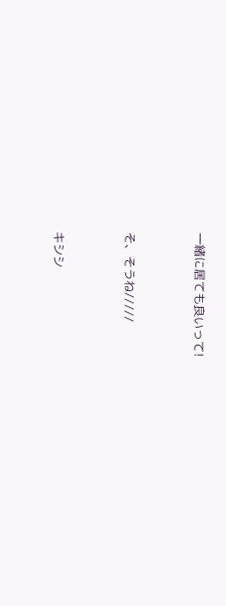一緒に居ても良いって!


そ、そうね/////


キシシ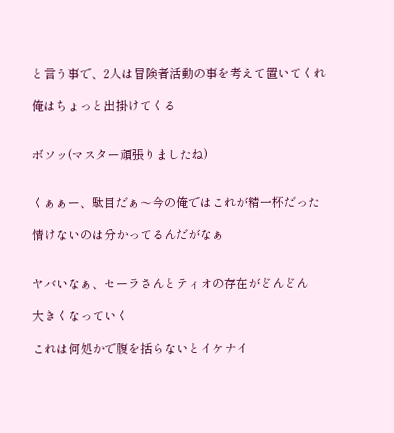と言う事で、2人は冒険者活動の事を考えて置いてくれ

俺はちょっと出掛けてくる


ボソッ(マスター頑張りましたね)


くぁぁー、駄目だぁ〜今の俺ではこれが精一杯だった

情けないのは分かってるんだがなぁ


ヤバいなぁ、セーラさんとティオの存在がどんどん

大きくなっていく

これは何処かで腹を括らないとイケナイ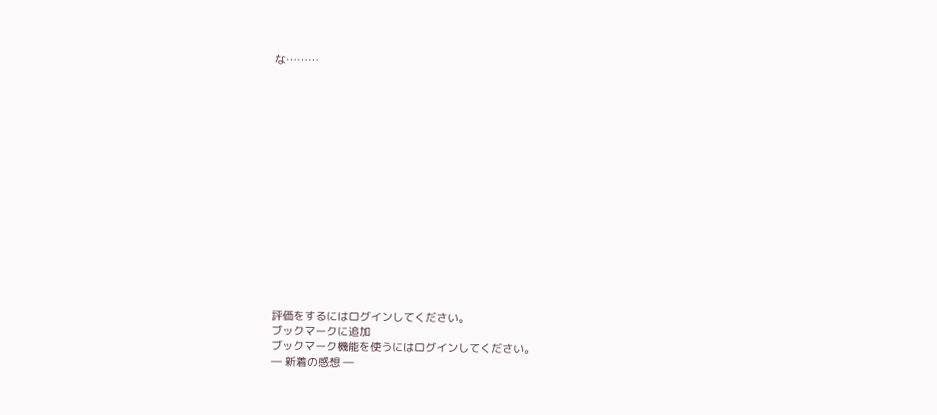な………
















評価をするにはログインしてください。
ブックマークに追加
ブックマーク機能を使うにはログインしてください。
― 新着の感想 ―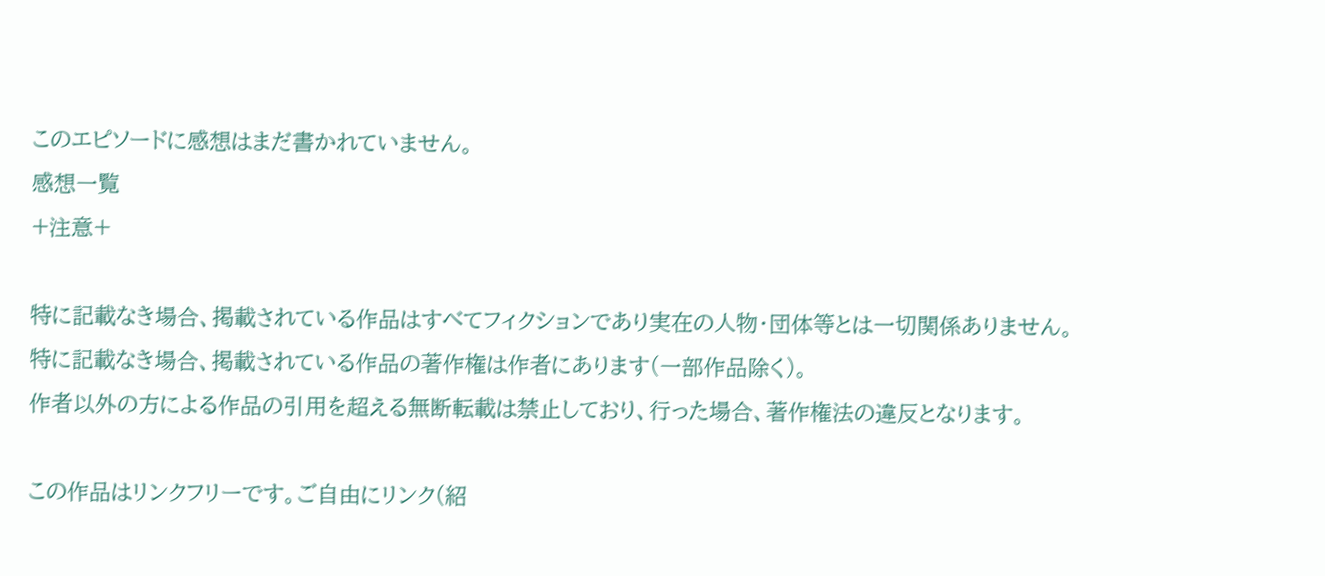このエピソードに感想はまだ書かれていません。
感想一覧
+注意+

特に記載なき場合、掲載されている作品はすべてフィクションであり実在の人物・団体等とは一切関係ありません。
特に記載なき場合、掲載されている作品の著作権は作者にあります(一部作品除く)。
作者以外の方による作品の引用を超える無断転載は禁止しており、行った場合、著作権法の違反となります。

この作品はリンクフリーです。ご自由にリンク(紹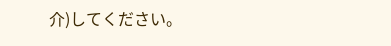介)してください。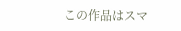この作品はスマ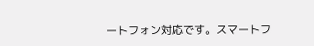ートフォン対応です。スマートフ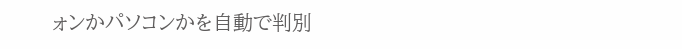ォンかパソコンかを自動で判別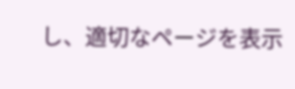し、適切なページを表示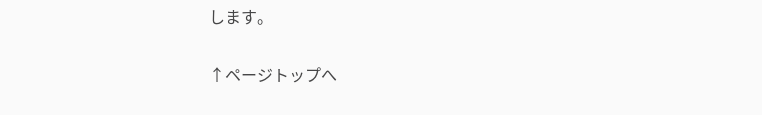します。

↑ページトップへ